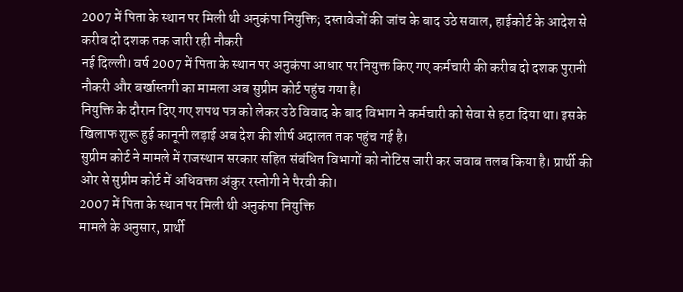2007 में पिता के स्थान पर मिली थी अनुकंपा नियुक्ति; दस्तावेजों की जांच के बाद उठे सवाल, हाईकोर्ट के आदेश से करीब दो दशक तक जारी रही नौकरी
नई दिल्ली। वर्ष 2007 में पिता के स्थान पर अनुकंपा आधार पर नियुक्त किए गए कर्मचारी की करीब दो दशक पुरानी नौकरी और बर्खास्तगी का मामला अब सुप्रीम कोर्ट पहुंच गया है।
नियुक्ति के दौरान दिए गए शपथ पत्र को लेकर उठे विवाद के बाद विभाग ने कर्मचारी को सेवा से हटा दिया था। इसके खिलाफ शुरू हुई कानूनी लड़ाई अब देश की शीर्ष अदालत तक पहुंच गई है।
सुप्रीम कोर्ट ने मामले में राजस्थान सरकार सहित संबंधित विभागों को नोटिस जारी कर जवाब तलब किया है। प्रार्थी की ओर से सुप्रीम कोर्ट में अधिवक्ता अंकुर रस्तोगी ने पैरवी की।
2007 में पिता के स्थान पर मिली थी अनुकंपा नियुक्ति
मामले के अनुसार, प्रार्थी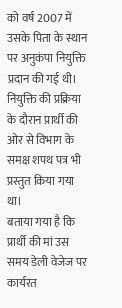को वर्ष 2007 में उसके पिता के स्थान पर अनुकंपा नियुक्ति प्रदान की गई थी। नियुक्ति की प्रक्रिया के दौरान प्रार्थी की ओर से विभाग के समक्ष शपथ पत्र भी प्रस्तुत किया गया था।
बताया गया है कि प्रार्थी की मां उस समय डेली वेजेज पर कार्यरत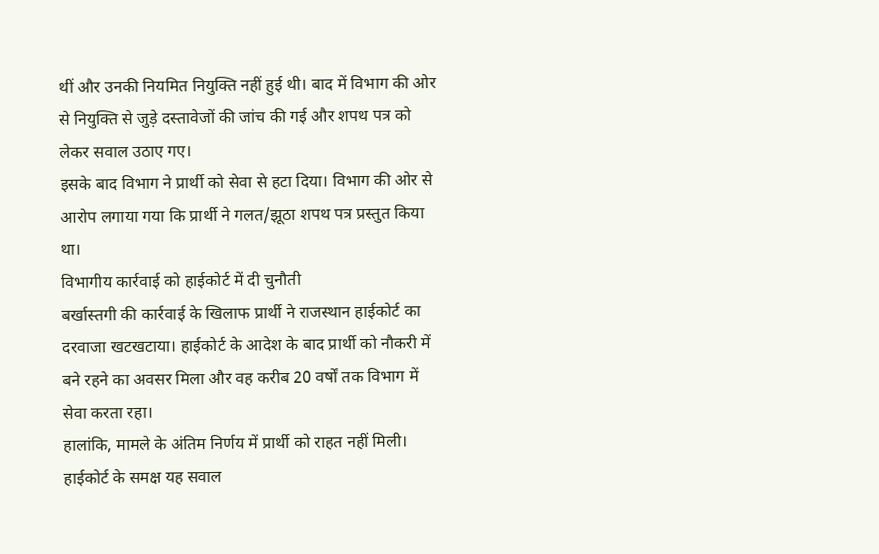थीं और उनकी नियमित नियुक्ति नहीं हुई थी। बाद में विभाग की ओर से नियुक्ति से जुड़े दस्तावेजों की जांच की गई और शपथ पत्र को लेकर सवाल उठाए गए।
इसके बाद विभाग ने प्रार्थी को सेवा से हटा दिया। विभाग की ओर से आरोप लगाया गया कि प्रार्थी ने गलत/झूठा शपथ पत्र प्रस्तुत किया था।
विभागीय कार्रवाई को हाईकोर्ट में दी चुनौती
बर्खास्तगी की कार्रवाई के खिलाफ प्रार्थी ने राजस्थान हाईकोर्ट का दरवाजा खटखटाया। हाईकोर्ट के आदेश के बाद प्रार्थी को नौकरी में बने रहने का अवसर मिला और वह करीब 20 वर्षों तक विभाग में सेवा करता रहा।
हालांकि, मामले के अंतिम निर्णय में प्रार्थी को राहत नहीं मिली। हाईकोर्ट के समक्ष यह सवाल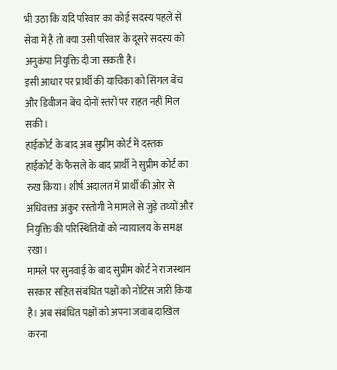भी उठा कि यदि परिवार का कोई सदस्य पहले से सेवा में है तो क्या उसी परिवार के दूसरे सदस्य को अनुकंपा नियुक्ति दी जा सकती है।
इसी आधार पर प्रार्थी की याचिका को सिंगल बेंच और डिवीजन बेंच दोनों स्तरों पर राहत नहीं मिल सकी।
हाईकोर्ट के बाद अब सुप्रीम कोर्ट में दस्तक
हाईकोर्ट के फैसले के बाद प्रार्थी ने सुप्रीम कोर्ट का रुख किया। शीर्ष अदालत में प्रार्थी की ओर से अधिवक्ता अंकुर रस्तोगी ने मामले से जुड़े तथ्यों और नियुक्ति की परिस्थितियों को न्यायालय के समक्ष रखा।
मामले पर सुनवाई के बाद सुप्रीम कोर्ट ने राजस्थान सरकार सहित संबंधित पक्षों को नोटिस जारी किया है। अब संबंधित पक्षों को अपना जवाब दाखिल करना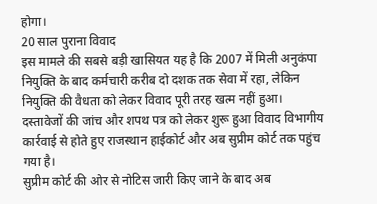होगा।
20 साल पुराना विवाद
इस मामले की सबसे बड़ी खासियत यह है कि 2007 में मिली अनुकंपा नियुक्ति के बाद कर्मचारी करीब दो दशक तक सेवा में रहा, लेकिन नियुक्ति की वैधता को लेकर विवाद पूरी तरह खत्म नहीं हुआ।
दस्तावेजों की जांच और शपथ पत्र को लेकर शुरू हुआ विवाद विभागीय कार्रवाई से होते हुए राजस्थान हाईकोर्ट और अब सुप्रीम कोर्ट तक पहुंच गया है।
सुप्रीम कोर्ट की ओर से नोटिस जारी किए जाने के बाद अब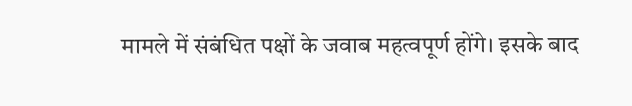मामले में संबंधित पक्षों के जवाब महत्वपूर्ण होंगे। इसके बाद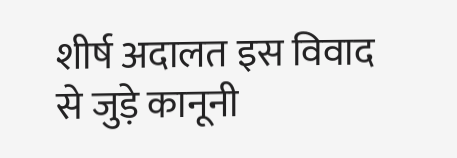शीर्ष अदालत इस विवाद से जुड़े कानूनी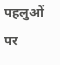पहलुओं पर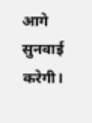आगे सुनवाई करेगी।